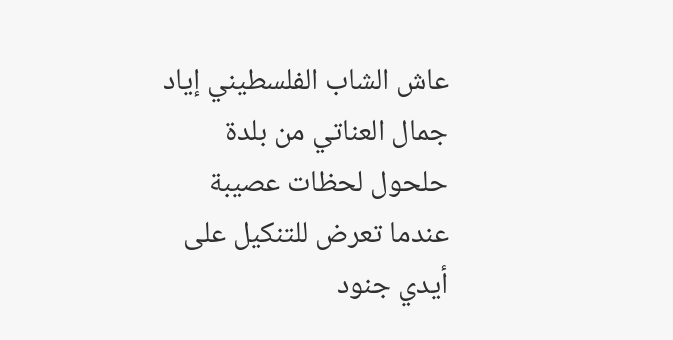عاش الشاب الفلسطيني إياد جمال العناتي من بلدة حلحول لحظات عصيبة عندما تعرض للتنكيل على أيدي جنود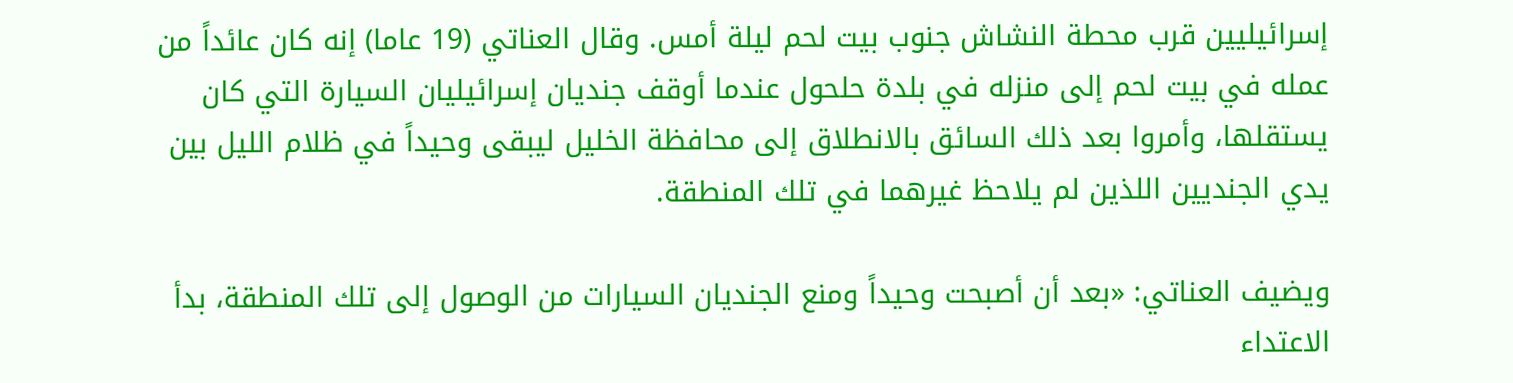إسرائيليين قرب محطة النشاش جنوب بيت لحم ليلة أمس. وقال العناتي (19 عاما) إنه كان عائداً من عمله في بيت لحم إلى منزله في بلدة حلحول عندما أوقف جنديان إسرائيليان السيارة التي كان يستقلها، وأمروا بعد ذلك السائق بالانطلاق إلى محافظة الخليل ليبقى وحيداً في ظلام الليل بين يدي الجنديين اللذين لم يلاحظ غيرهما في تلك المنطقة.

ويضيف العناتي: «بعد أن أصبحت وحيداً ومنع الجنديان السيارات من الوصول إلى تلك المنطقة، بدأ الاعتداء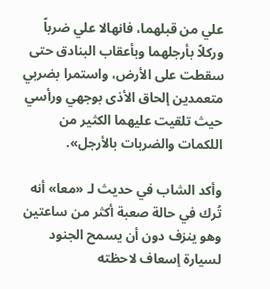علي من قبلهما، فانهالا علي ضرباً وركلاً بأرجلهما وبأعقاب البنادق حتى سقطت على الأرض، واستمرا بضربي متعمدين إلحاق الأذى بوجهي ورأسي حيث تلقيت عليهما الكثير من اللكمات والضربات بالأرجل».

وأكد الشاب في حديث لـ «معا» أنه تُرك في حالة صعبة أكثر من ساعتين وهو ينزف دون أن يسمح الجنود لسيارة إسعاف لاحظته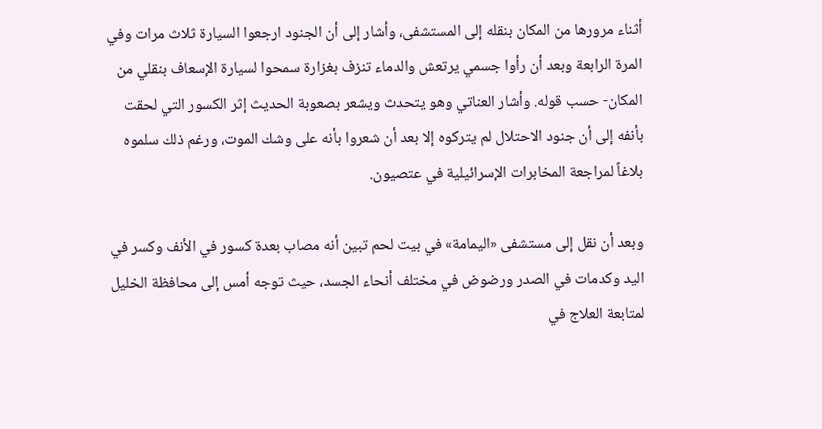أثناء مرورها من المكان بنقله إلى المستشفى، وأشار إلى أن الجنود ارجعوا السيارة ثلاث مرات وفي المرة الرابعة وبعد أن رأوا جسمي يرتعش والدماء تنزف بغزارة سمحوا لسيارة الإسعاف بنقلي من المكان- حسب قوله. وأشار العناتي وهو يتحدث ويشعر بصعوبة الحديث إثر الكسور التي لحقت بأنفه إلى أن جنود الاحتلال لم يتركوه إلا بعد أن شعروا بأنه على وشك الموت، ورغم ذلك سلموه بلاغاً لمراجعة المخابرات الإسرائيلية في عتصيون.

وبعد أن نقل إلى مستشفى «اليمامة» في بيت لحم تبين أنه مصاب بعدة كسور في الأنف وكسر في اليد وكدمات في الصدر ورضوض في مختلف أنحاء الجسد، حيث توجه أمس إلى محافظة الخليل لمتابعة العلاج في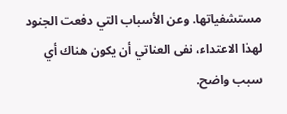مستشفياتها. وعن الأسباب التي دفعت الجنود لهذا الاعتداء، نفى العناتي أن يكون هناك أي سبب واضح.